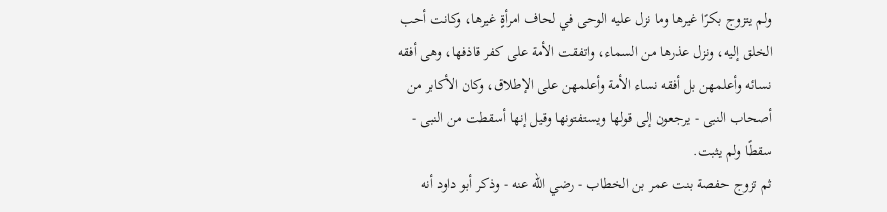ولم يتزوج بكرًا غيرها وما نزل عليه الوحى في لحاف امرأةٍ غيرها، وكانت أحب الخلق إليه، ونزل عذرها من السماء، واتفقت الأمة على كفر قاذفها، وهى أفقه نسائه وأعلمهن بل أفقه نساء الأمة وأعلمهن على الإطلاق، وكان الأكابر من أصحاب النبى - يرجعون إلى قولها ويستفتونها وقيل إنها أسقطت من النبى - سقطًا ولم يثبت.
ثم تزوج حفصة بنت عمر بن الخطاب - رضي الله عنه - وذكر أبو داود أنه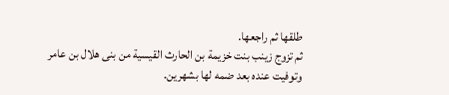طلقها ثم راجعها.
ثم تزوج زينب بنت خزيمة بن الحارث القيسية من بنى هلال بن عامر وتوفيت عنده بعد ضمه لها بشهرين.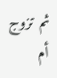ثم تزوج أم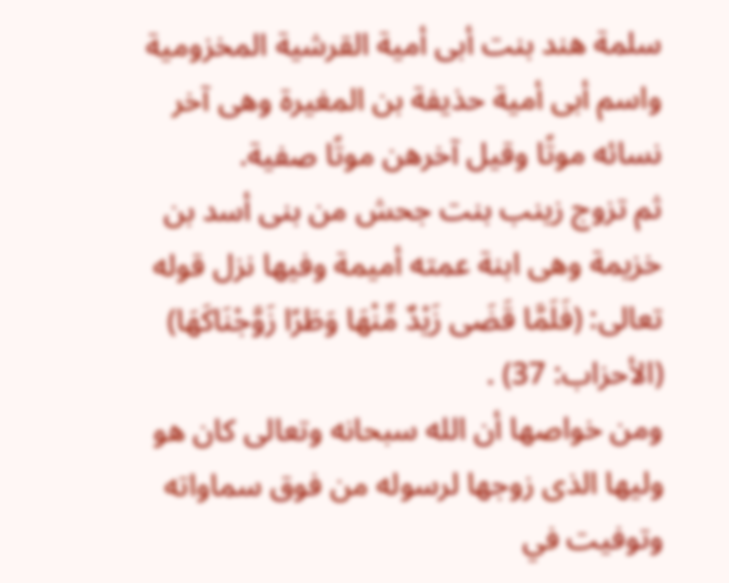سلمة هند بنت أبى أمية القرشية المخزومية واسم أبى أمية حذيفة بن المغيرة وهى آخر نسائه موتًا وقيل آخرهن موتًا صفية.
ثم تزوج زينب بنت جحش من بنى أسد بن خزيمة وهى ابنة عمته أميمة وفيها نزل قوله تعالى: (فَلَمَّا قَضَى زَيْدٌ مِّنْهَا وَطَرًا زَوَّجْنَاكَهَا) (الأحزاب: 37) .
ومن خواصها أن الله سبحانه وتعالى كان هو وليها الذى زوجها لرسوله من فوق سماواته وتوفيت في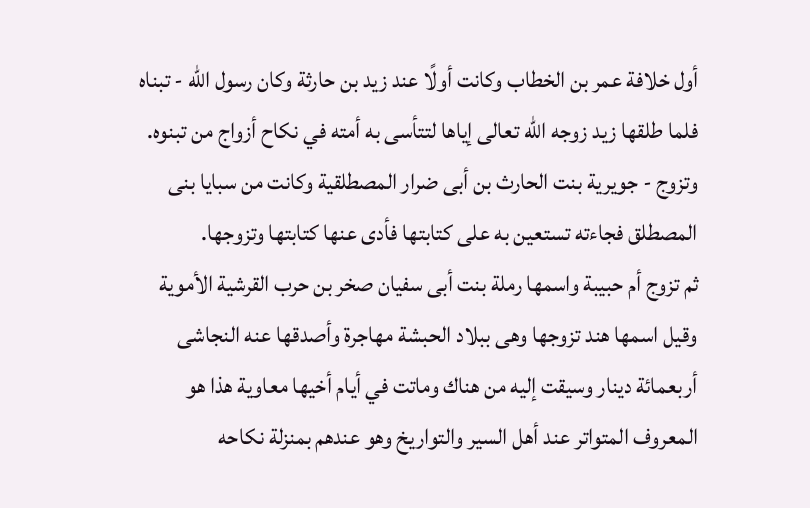أول خلافة عمر بن الخطاب وكانت أولًا عند زيد بن حارثة وكان رسول الله - تبناه فلما طلقها زيد زوجه الله تعالى إياها لتتأسى به أمته في نكاح أزواج من تبنوه.
وتزوج - جويرية بنت الحارث بن أبى ضرار المصطلقية وكانت من سبايا بنى المصطلق فجاءته تستعين به على كتابتها فأدى عنها كتابتها وتزوجها.
ثم تزوج أم حبيبة واسمها رملة بنت أبى سفيان صخر بن حرب القرشية الأموية وقيل اسمها هند تزوجها وهى ببلاد الحبشة مهاجرة وأصدقها عنه النجاشى أربعمائة دينار وسيقت إليه من هناك وماتت في أيام أخيها معاوية هذا هو المعروف المتواتر عند أهل السير والتواريخ وهو عندهم بمنزلة نكاحه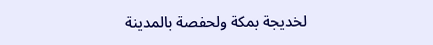لخديجة بمكة ولحفصة بالمدينة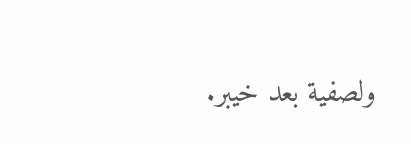ولصفية بعد خيبر.